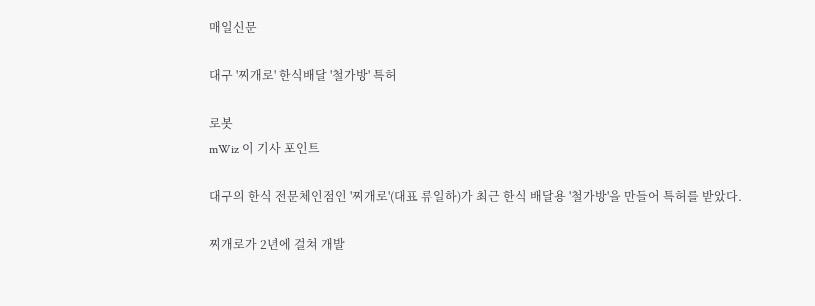매일신문

대구 '찌개로' 한식배달 '철가방' 특허

로봇
mWiz 이 기사 포인트

대구의 한식 전문체인점인 '찌개로'(대표 류일하)가 최근 한식 배달용 '철가방'을 만들어 특허를 받았다.

찌개로가 2년에 걸쳐 개발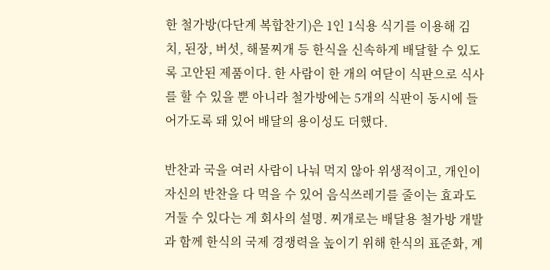한 철가방(다단계 복합찬기)은 1인 1식용 식기를 이용해 김치, 된장, 버섯, 해물찌개 등 한식을 신속하게 배달할 수 있도록 고안된 제품이다. 한 사람이 한 개의 여닫이 식판으로 식사를 할 수 있을 뿐 아니라 철가방에는 5개의 식판이 동시에 들어가도록 돼 있어 배달의 용이성도 더했다.

반찬과 국을 여러 사람이 나눠 먹지 않아 위생적이고, 개인이 자신의 반찬을 다 먹을 수 있어 음식쓰레기를 줄이는 효과도 거둘 수 있다는 게 회사의 설명. 찌개로는 배달용 철가방 개발과 함께 한식의 국제 경쟁력을 높이기 위해 한식의 표준화, 계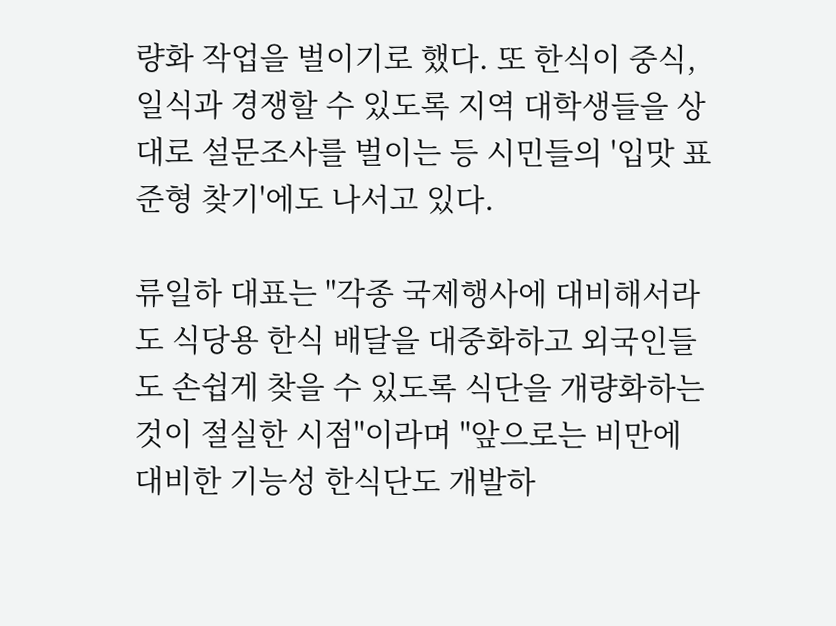량화 작업을 벌이기로 했다. 또 한식이 중식, 일식과 경쟁할 수 있도록 지역 대학생들을 상대로 설문조사를 벌이는 등 시민들의 '입맛 표준형 찾기'에도 나서고 있다.

류일하 대표는 "각종 국제행사에 대비해서라도 식당용 한식 배달을 대중화하고 외국인들도 손쉽게 찾을 수 있도록 식단을 개량화하는 것이 절실한 시점"이라며 "앞으로는 비만에 대비한 기능성 한식단도 개발하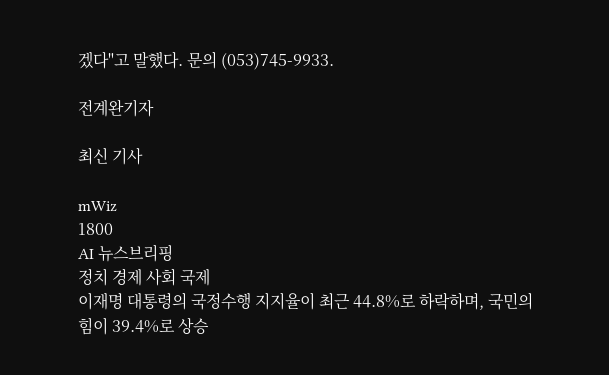겠다"고 말했다. 문의 (053)745-9933.

전계완기자

최신 기사

mWiz
1800
AI 뉴스브리핑
정치 경제 사회 국제
이재명 대통령의 국정수행 지지율이 최근 44.8%로 하락하며, 국민의힘이 39.4%로 상승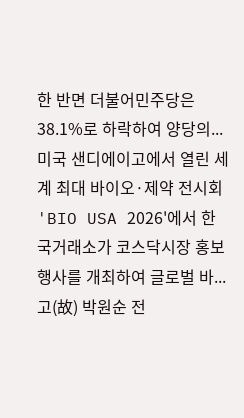한 반면 더불어민주당은 38.1%로 하락하여 양당의...
미국 샌디에이고에서 열린 세계 최대 바이오·제약 전시회 'BIO USA 2026'에서 한국거래소가 코스닥시장 홍보 행사를 개최하여 글로벌 바...
고(故) 박원순 전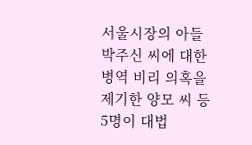서울시장의 아들 박주신 씨에 대한 병역 비리 의혹을 제기한 양모 씨 등 5명이 대법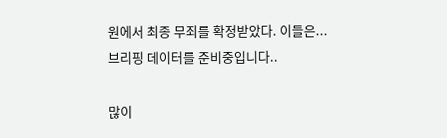원에서 최종 무죄를 확정받았다. 이들은...
브리핑 데이터를 준비중입니다..

많이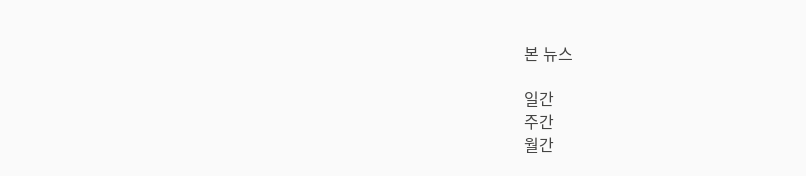본 뉴스

일간
주간
월간